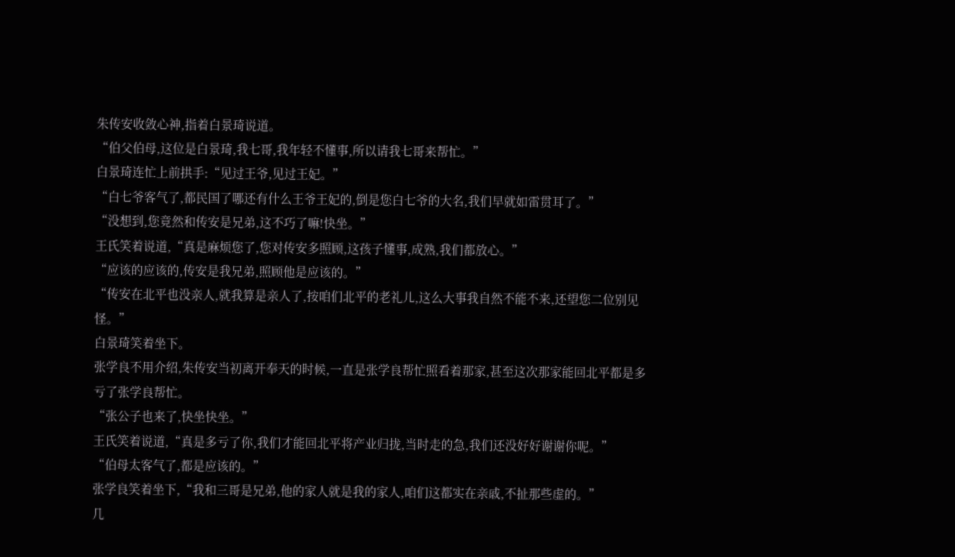朱传安收敛心神,指着白景琦说道。
“伯父伯母,这位是白景琦,我七哥,我年轻不懂事,所以请我七哥来帮忙。”
白景琦连忙上前拱手:“见过王爷,见过王妃。”
“白七爷客气了,都民国了哪还有什么王爷王妃的,倒是您白七爷的大名,我们早就如雷贯耳了。”
“没想到,您竟然和传安是兄弟,这不巧了嘛!快坐。”
王氏笑着说道,“真是麻烦您了,您对传安多照顾,这孩子懂事,成熟,我们都放心。”
“应该的应该的,传安是我兄弟,照顾他是应该的。”
“传安在北平也没亲人,就我算是亲人了,按咱们北平的老礼儿,这么大事我自然不能不来,还望您二位别见怪。”
白景琦笑着坐下。
张学良不用介绍,朱传安当初离开奉天的时候,一直是张学良帮忙照看着那家,甚至这次那家能回北平都是多亏了张学良帮忙。
“张公子也来了,快坐快坐。”
王氏笑着说道,“真是多亏了你,我们才能回北平将产业归拢,当时走的急,我们还没好好谢谢你呢。”
“伯母太客气了,都是应该的。”
张学良笑着坐下,“我和三哥是兄弟,他的家人就是我的家人,咱们这都实在亲戚,不扯那些虚的。”
几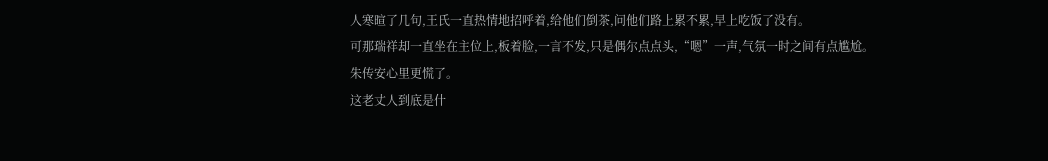人寒暄了几句,王氏一直热情地招呼着,给他们倒茶,问他们路上累不累,早上吃饭了没有。
可那瑞祥却一直坐在主位上,板着脸,一言不发,只是偶尔点点头,“嗯”一声,气氛一时之间有点尴尬。
朱传安心里更慌了。
这老丈人到底是什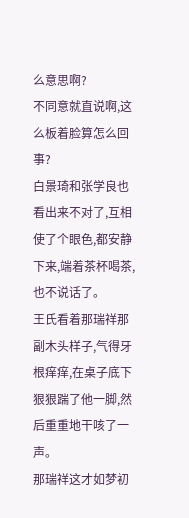么意思啊?
不同意就直说啊,这么板着脸算怎么回事?
白景琦和张学良也看出来不对了,互相使了个眼色,都安静下来,端着茶杯喝茶,也不说话了。
王氏看着那瑞祥那副木头样子,气得牙根痒痒,在桌子底下狠狠踹了他一脚,然后重重地干咳了一声。
那瑞祥这才如梦初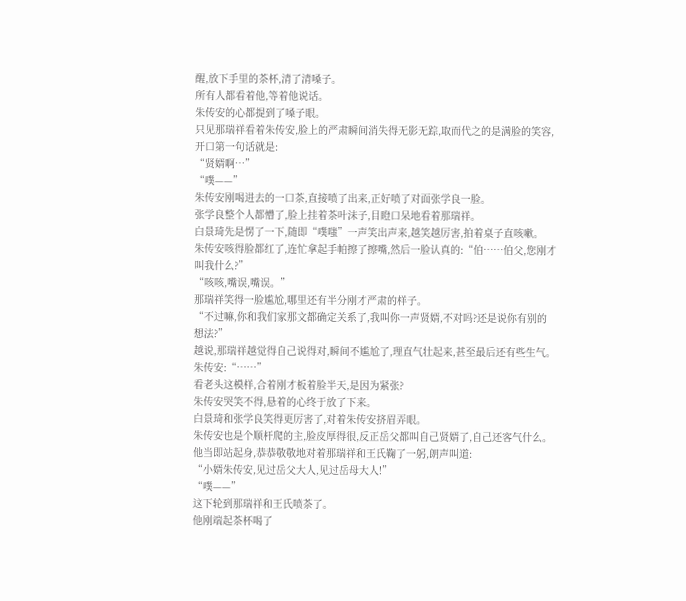醒,放下手里的茶杯,清了清嗓子。
所有人都看着他,等着他说话。
朱传安的心都提到了嗓子眼。
只见那瑞祥看着朱传安,脸上的严肃瞬间消失得无影无踪,取而代之的是满脸的笑容,开口第一句话就是:
“贤婿啊…”
“噗——”
朱传安刚喝进去的一口茶,直接喷了出来,正好喷了对面张学良一脸。
张学良整个人都懵了,脸上挂着茶叶沫子,目瞪口呆地看着那瑞祥。
白景琦先是愣了一下,随即“噗嗤”一声笑出声来,越笑越厉害,拍着桌子直咳嗽。
朱传安咳得脸都红了,连忙拿起手帕擦了擦嘴,然后一脸认真的:“伯……伯父,您刚才叫我什么?”
“咳咳,嘴误,嘴误。”
那瑞祥笑得一脸尴尬,哪里还有半分刚才严肃的样子。
“不过嘛,你和我们家那文都确定关系了,我叫你一声贤婿,不对吗?还是说你有别的想法?”
越说,那瑞祥越觉得自己说得对,瞬间不尴尬了,理直气壮起来,甚至最后还有些生气。
朱传安:“……”
看老头这模样,合着刚才板着脸半天,是因为紧张?
朱传安哭笑不得,悬着的心终于放了下来。
白景琦和张学良笑得更厉害了,对着朱传安挤眉弄眼。
朱传安也是个顺杆爬的主,脸皮厚得很,反正岳父都叫自己贤婿了,自己还客气什么。
他当即站起身,恭恭敬敬地对着那瑞祥和王氏鞠了一躬,朗声叫道:
“小婿朱传安,见过岳父大人,见过岳母大人!”
“噗——”
这下轮到那瑞祥和王氏喷茶了。
他刚端起茶杯喝了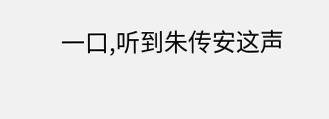一口,听到朱传安这声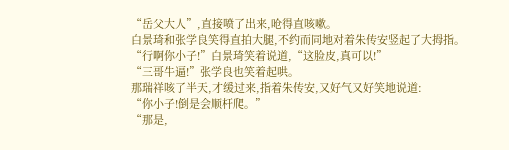“岳父大人”,直接喷了出来,呛得直咳嗽。
白景琦和张学良笑得直拍大腿,不约而同地对着朱传安竖起了大拇指。
“行啊你小子!”白景琦笑着说道,“这脸皮,真可以!”
“三哥牛逼!”张学良也笑着起哄。
那瑞祥咳了半天,才缓过来,指着朱传安,又好气又好笑地说道:
“你小子!倒是会顺杆爬。”
“那是,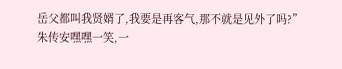岳父都叫我贤婿了,我要是再客气,那不就是见外了吗?”
朱传安嘿嘿一笑,一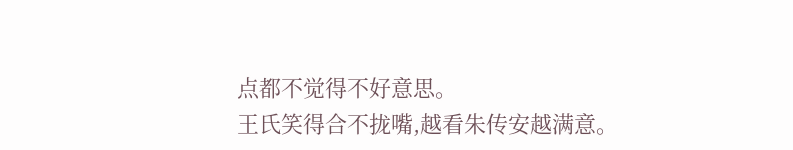点都不觉得不好意思。
王氏笑得合不拢嘴,越看朱传安越满意。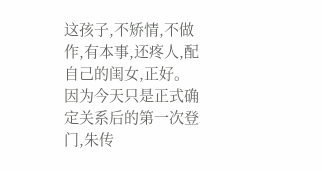这孩子,不矫情,不做作,有本事,还疼人,配自己的闺女,正好。
因为今天只是正式确定关系后的第一次登门,朱传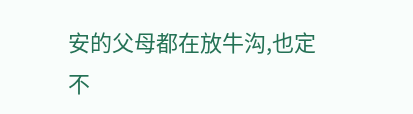安的父母都在放牛沟,也定不